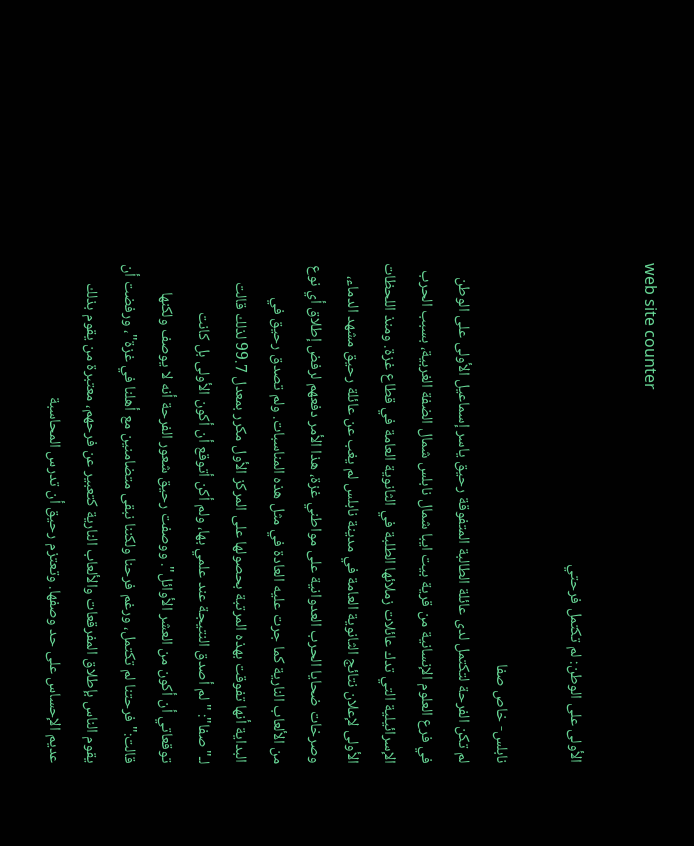web site counter

الأولى على الوطن: لم تكتمل فرحتي

نابلس- خاص صفا
لم تكن الفرحة لتكتمل لدى عائلة الطالبة المتفوقة رحيق ياسر إسماعيل الأولى على الوطن في فرع العلوم الإنسانية من قرية بيت ايبا شمال نابلس شمال الضفة الغربية، بسبب الحرب الإسرائيلية التي تدك عائلات زملائها الطلبة في الثانوية العامة في قطاع غزة. ومنذ اللحظات الأولى لإعلان نتائج الثانوية العامة في مدينة نابلس لم يغب عن عائلة رحيق مشهد الدماء، وصرخات ضحايا الحرب العدوانية على مواطني غزة، هذا الأمر دفعهم لرفض إطلاق أي نوع من الألعاب النارية كما جرت عليه العادة في مثل هذه المناسبات. ولم تصدق رحيق في البداية أنها تفوقت بهذه المرتبة بحصولها على المركز الأول مكرر بمعدل 99.7 لذلك قالت لـ"صفا": " لم أصدق النتيجة عند علمي بها، ولم أكن أتوقع أن أكون الأولى بل كانت توقعاتي أن أكون من العشر الأوائل". ووصفت رحيق شعور الفرحة أنه لا يوصف ولكنها قالت:" فرحتنا لم تكتمل، ورغم فرحنا ولكننا نبقى متضامنين مع أهلنا في غزة"، ورفضت أن يقوم الناس بإطلاق المفرقعات والألعاب النارية كتعبير عن فرحهم، معتبرة من يقوم بذلك عديم الإحساس على حد وصفها. وتعتزم رحيق أن تدرس المحاسبة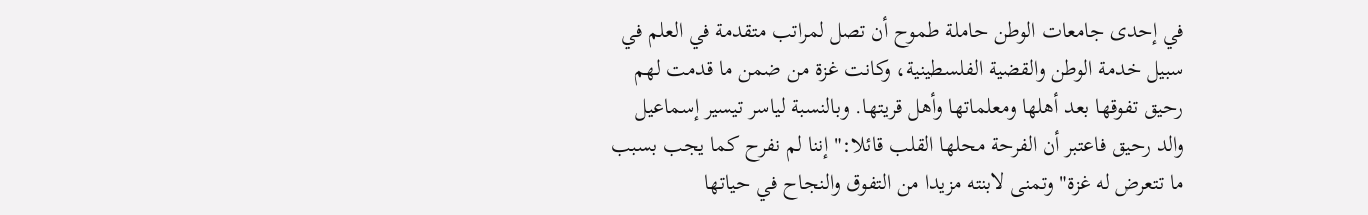في إحدى جامعات الوطن حاملة طموح أن تصل لمراتب متقدمة في العلم في سبيل خدمة الوطن والقضية الفلسطينية، وكانت غزة من ضمن ما قدمت لهم رحيق تفوقها بعد أهلها ومعلماتها وأهل قريتها. وبالنسبة لياسر تيسير إسماعيل والد رحيق فاعتبر أن الفرحة محلها القلب قائلا:" إننا لم نفرح كما يجب بسبب ما تتعرض له غزة" وتمنى لابنته مزيدا من التفوق والنجاح في حياتها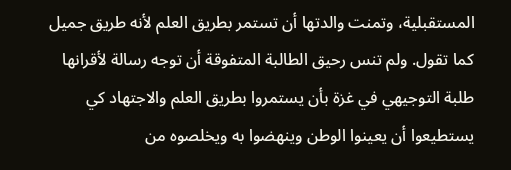المستقبلية، وتمنت والدتها أن تستمر بطريق العلم لأنه طريق جميل كما تقول. ولم تنس رحيق الطالبة المتفوقة أن توجه رسالة لأقرانها طلبة التوجيهي في غزة بأن يستمروا بطريق العلم والاجتهاد كي يستطيعوا أن يعينوا الوطن وينهضوا به ويخلصوه من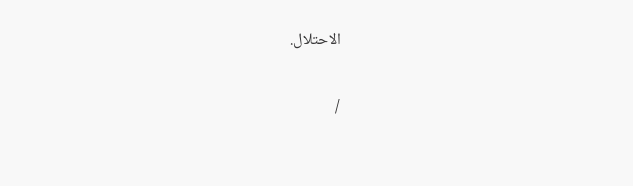الاحتلال.

/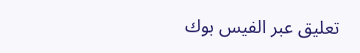تعليق عبر الفيس بوك